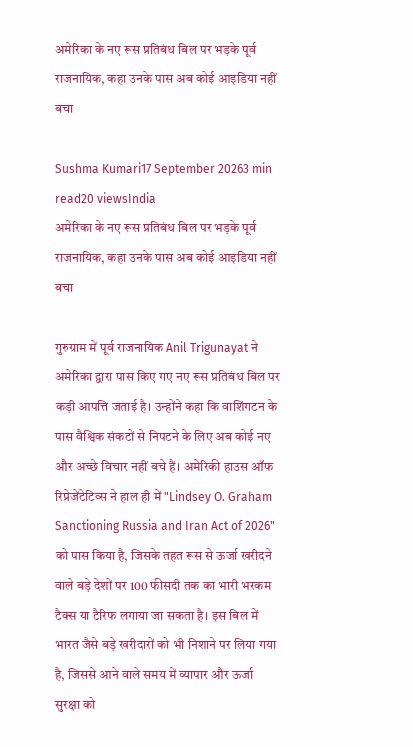अमेरिका के नए रूस प्रतिबंध बिल पर भड़के पूर्व राजनायिक, कहा उनके पास अब कोई आइडिया नहीं बचा

Sushma Kumari17 September 20263 min read20 viewsIndia
अमेरिका के नए रूस प्रतिबंध बिल पर भड़के पूर्व राजनायिक, कहा उनके पास अब कोई आइडिया नहीं बचा

गुरुग्राम में पूर्व राजनायिक Anil Trigunayat ने अमेरिका द्वारा पास किए गए नए रूस प्रतिबंध बिल पर कड़ी आपत्ति जताई है। उन्होंने कहा कि वाशिंगटन के पास वैश्विक संकटों से निपटने के लिए अब कोई नए और अच्छे विचार नहीं बचे हैं। अमेरिकी हाउस ऑफ रिप्रेजेंटेटिव्स ने हाल ही में "Lindsey O. Graham Sanctioning Russia and Iran Act of 2026" को पास किया है, जिसके तहत रूस से ऊर्जा खरीदने वाले बड़े देशों पर 100 फीसदी तक का भारी भरकम टैक्स या टैरिफ लगाया जा सकता है। इस बिल में भारत जैसे बड़े खरीदारों को भी निशाने पर लिया गया है, जिससे आने वाले समय में व्यापार और ऊर्जा सुरक्षा को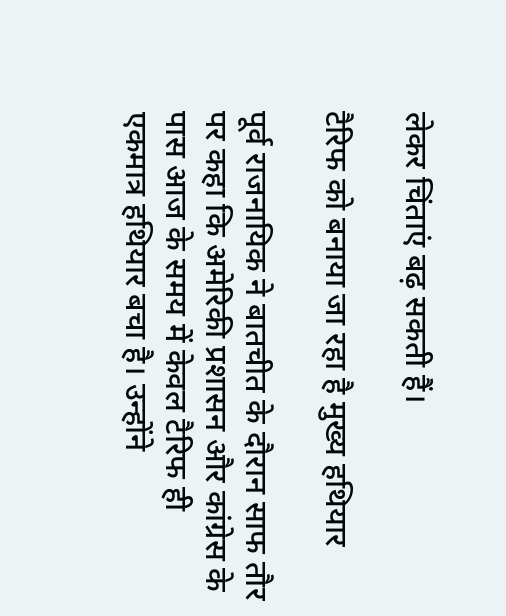लेकर चिंताएं बढ़ सकती हैं।

टैरिफ को बनाया जा रहा है मुख्य हथियार

पूर्व राजनायिक ने बातचीत के दौरान साफ तौर पर कहा कि अमेरिकी प्रशासन और कांग्रेस के पास आज के समय में केवल टैरिफ ही एकमात्र हथियार बचा है। उन्होंने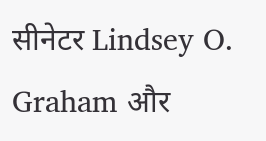सीनेटर Lindsey O. Graham और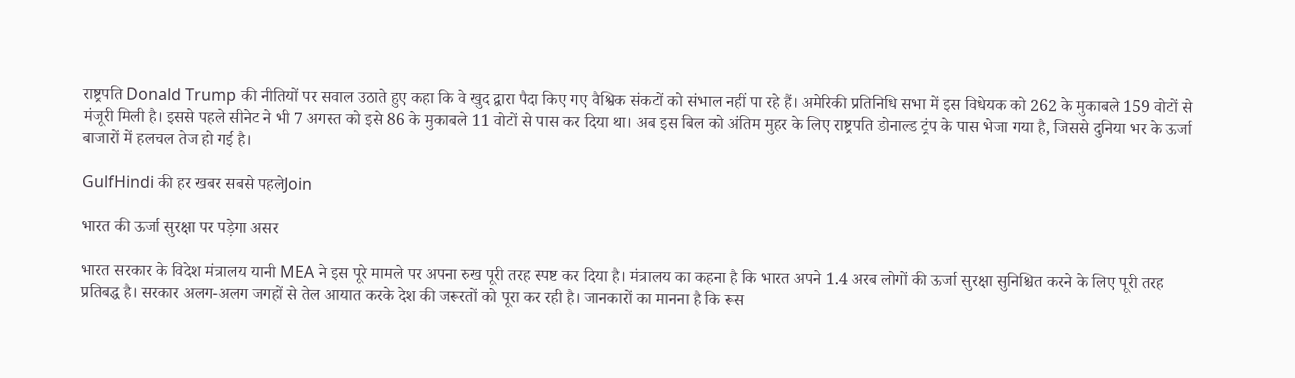राष्ट्रपति Donald Trump की नीतियों पर सवाल उठाते हुए कहा कि वे खुद द्वारा पैदा किए गए वैश्विक संकटों को संभाल नहीं पा रहे हैं। अमेरिकी प्रतिनिधि सभा में इस विधेयक को 262 के मुकाबले 159 वोटों से मंजूरी मिली है। इससे पहले सीनेट ने भी 7 अगस्त को इसे 86 के मुकाबले 11 वोटों से पास कर दिया था। अब इस बिल को अंतिम मुहर के लिए राष्ट्रपति डोनाल्ड ट्रंप के पास भेजा गया है, जिससे दुनिया भर के ऊर्जा बाजारों में हलचल तेज हो गई है।

GulfHindi की हर खबर सबसे पहलेJoin

भारत की ऊर्जा सुरक्षा पर पड़ेगा असर

भारत सरकार के विदेश मंत्रालय यानी MEA ने इस पूरे मामले पर अपना रुख पूरी तरह स्पष्ट कर दिया है। मंत्रालय का कहना है कि भारत अपने 1.4 अरब लोगों की ऊर्जा सुरक्षा सुनिश्चित करने के लिए पूरी तरह प्रतिबद्ध है। सरकार अलग-अलग जगहों से तेल आयात करके देश की जरूरतों को पूरा कर रही है। जानकारों का मानना है कि रूस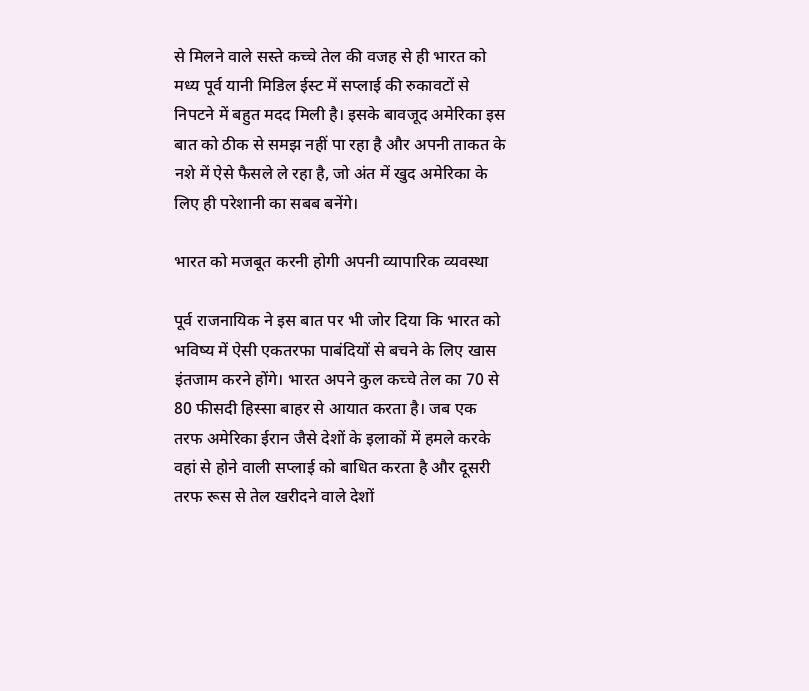से मिलने वाले सस्ते कच्चे तेल की वजह से ही भारत को मध्य पूर्व यानी मिडिल ईस्ट में सप्लाई की रुकावटों से निपटने में बहुत मदद मिली है। इसके बावजूद अमेरिका इस बात को ठीक से समझ नहीं पा रहा है और अपनी ताकत के नशे में ऐसे फैसले ले रहा है, जो अंत में खुद अमेरिका के लिए ही परेशानी का सबब बनेंगे।

भारत को मजबूत करनी होगी अपनी व्यापारिक व्यवस्था

पूर्व राजनायिक ने इस बात पर भी जोर दिया कि भारत को भविष्य में ऐसी एकतरफा पाबंदियों से बचने के लिए खास इंतजाम करने होंगे। भारत अपने कुल कच्चे तेल का 70 से 80 फीसदी हिस्सा बाहर से आयात करता है। जब एक तरफ अमेरिका ईरान जैसे देशों के इलाकों में हमले करके वहां से होने वाली सप्लाई को बाधित करता है और दूसरी तरफ रूस से तेल खरीदने वाले देशों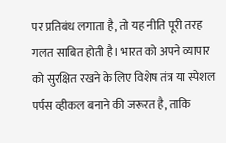पर प्रतिबंध लगाता है, तो यह नीति पूरी तरह गलत साबित होती है। भारत को अपने व्यापार को सुरक्षित रखने के लिए विशेष तंत्र या स्पेशल पर्पस व्हीकल बनाने की जरूरत है, ताकि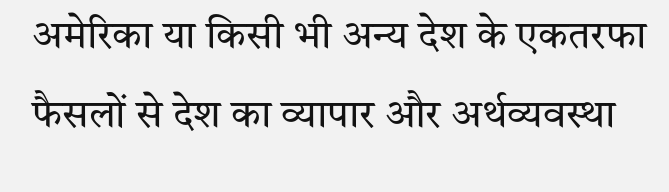अमेरिका या किसी भी अन्य देश के एकतरफा फैसलों से देश का व्यापार और अर्थव्यवस्था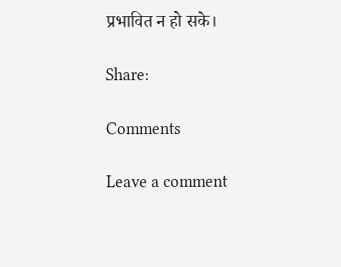प्रभावित न हो सके।

Share:

Comments

Leave a comment